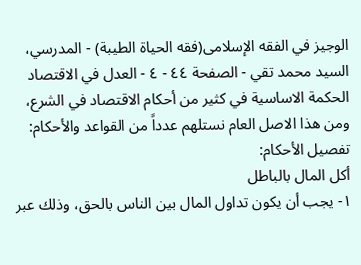الوجیز في الفقه الإسلامی(فقه الحياة الطيبة) - المدرسي، السيد محمد تقي - الصفحة ٤٤ - ٤ - العدل في الاقتصاد
الحكمة الاساسية في كثير من أحكام الاقتصاد في الشرع، ومن هذا الاصل العام نستلهم عدداً من القواعد والأحكام:
تفصيل الأحكام:
أكل المال بالباطل
١- يجب أن يكون تداول المال بين الناس بالحق، وذلك عبر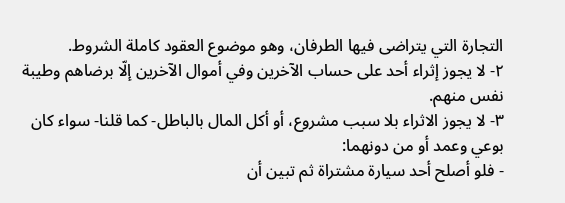التجارة التي يتراضى فيها الطرفان، وهو موضوع العقود كاملة الشروط.
٢- لا يجوز إثراء أحد على حساب الآخرين وفي أموال الآخرين إلّا برضاهم وطيبة نفس منهم.
٣- لا يجوز الاثراء بلا سبب مشروع، أو أكل المال بالباطل- كما قلنا- سواء كان بوعي وعمد أو من دونهما:
- فلو أصلح أحد سيارة مشتراة ثم تبين أن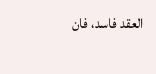العقد فاسد، فان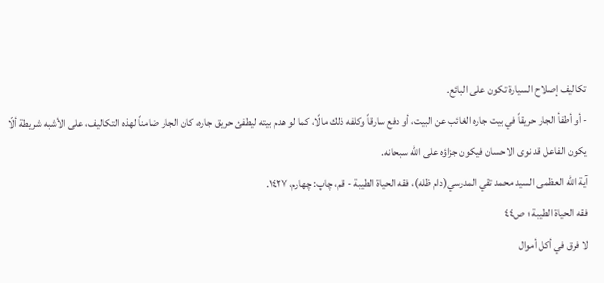تكاليف إصلاح السيارة تكون على البائع.
- أو أطفأ الجار حريقاً في بيت جاره الغائب عن البيت، أو دفع سارقاً وكلفه ذلك مالًا، كما لو هدم بيته ليطفئ حريق جاره، كان الجار ضامناً لهذه التكاليف، على الأشبه شريطة ألّا يكون الفاعل قد نوى الاحسان فيكون جزاؤه على الله سبحانه.
آية الله العظمى السيد محمد تقي المدرسي(دام ظله)، فقه الحياة الطيبة - قم، چاپ: چهارم، ١٤٢٧.
فقه الحياة الطيبة ؛ ص٤٤
لا فرق في أكل أموال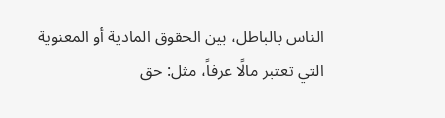الناس بالباطل، بين الحقوق المادية أو المعنوية التي تعتبر مالًا عرفاً، مثل: حق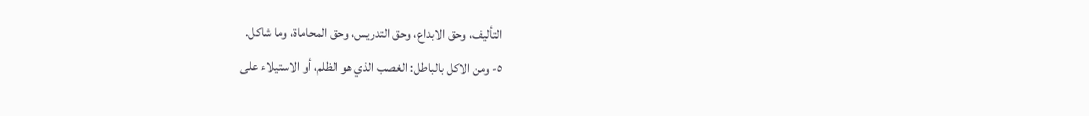التأليف، وحق الابداع، وحق التدريس، وحق المحاماة، وما شاكل.
٥- ومن الاكل بالباطل: الغصب الذي هو الظلم، أو الاستيلاء على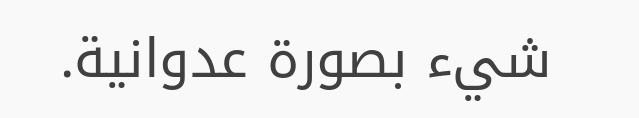شيء بصورة عدوانية.